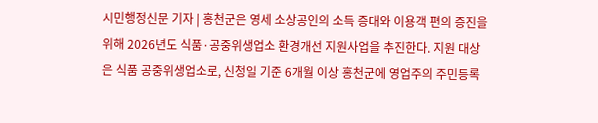시민행정신문 기자 | 홍천군은 영세 소상공인의 소득 증대와 이용객 편의 증진을 위해 2026년도 식품·공중위생업소 환경개선 지원사업을 추진한다. 지원 대상은 식품 공중위생업소로, 신청일 기준 6개월 이상 홍천군에 영업주의 주민등록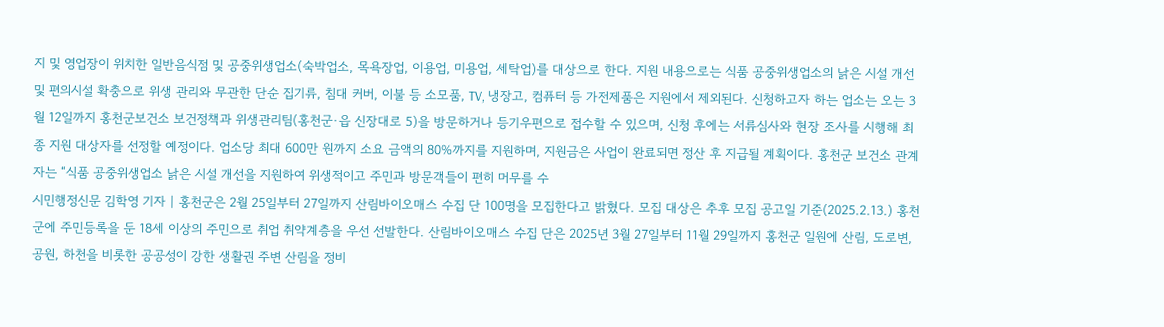지 및 영업장이 위치한 일반음식점 및 공중위생업소(숙박업소, 목욕장업, 이용업, 미용업, 세탁업)를 대상으로 한다. 지원 내용으로는 식품 공중위생업소의 낡은 시설 개선 및 편의시설 확충으로 위생 관리와 무관한 단순 집기류, 침대 커버, 이불 등 소모품, TV, 냉장고, 컴퓨터 등 가전제품은 지원에서 제외된다. 신청하고자 하는 업소는 오는 3월 12일까지 홍천군보건소 보건정책과 위생관리팀(홍천군·읍 신장대로 5)을 방문하거나 등기우편으로 접수할 수 있으며, 신청 후에는 서류심사와 현장 조사를 시행해 최종 지원 대상자를 선정할 예정이다. 업소당 최대 600만 원까지 소요 금액의 80%까지를 지원하며, 지원금은 사업이 완료되면 정산 후 지급될 계획이다. 홍천군 보건소 관계자는 “식품 공중위생업소 낡은 시설 개선을 지원하여 위생적이고 주민과 방문객들이 편히 머무를 수
시민행정신문 김학영 기자 | 홍천군은 2월 25일부터 27일까지 산림바이오매스 수집 단 100명을 모집한다고 밝혔다. 모집 대상은 추후 모집 공고일 기준(2025.2.13.) 홍천군에 주민등록을 둔 18세 이상의 주민으로 취업 취약계층을 우선 선발한다. 산림바이오매스 수집 단은 2025년 3월 27일부터 11월 29일까지 홍천군 일원에 산림, 도로변, 공원, 하천을 비롯한 공공성이 강한 생활권 주변 산림을 정비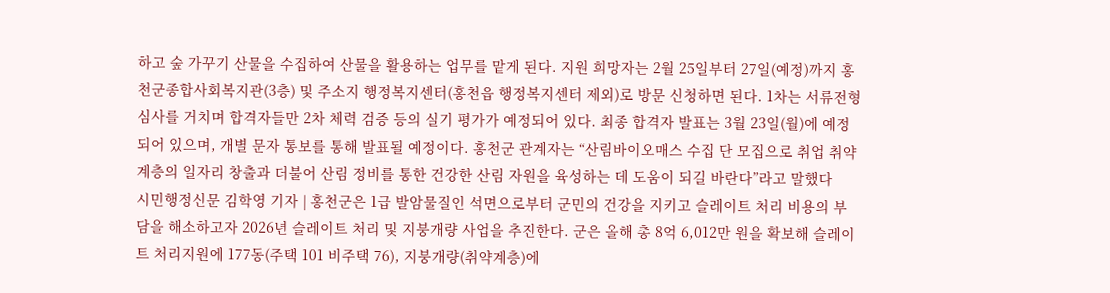하고 숲 가꾸기 산물을 수집하여 산물을 활용하는 업무를 맡게 된다. 지원 희망자는 2월 25일부터 27일(예정)까지 홍천군종합사회복지관(3층) 및 주소지 행정복지센터(홍천읍 행정복지센터 제외)로 방문 신청하면 된다. 1차는 서류전형 심사를 거치며 합격자들만 2차 체력 검증 등의 실기 평가가 예정되어 있다. 최종 합격자 발표는 3월 23일(월)에 예정되어 있으며, 개별 문자 통보를 통해 발표될 예정이다. 홍천군 관계자는 “산림바이오매스 수집 단 모집으로 취업 취약계층의 일자리 창출과 더불어 산림 정비를 통한 건강한 산림 자원을 육성하는 데 도움이 되길 바란다”라고 말했다
시민행정신문 김학영 기자 | 홍천군은 1급 발암물질인 석면으로부터 군민의 건강을 지키고 슬레이트 처리 비용의 부담을 해소하고자 2026년 슬레이트 처리 및 지붕개량 사업을 추진한다. 군은 올해 총 8억 6,012만 원을 확보해 슬레이트 처리지원에 177동(주택 101 비주택 76), 지붕개량(취약계층)에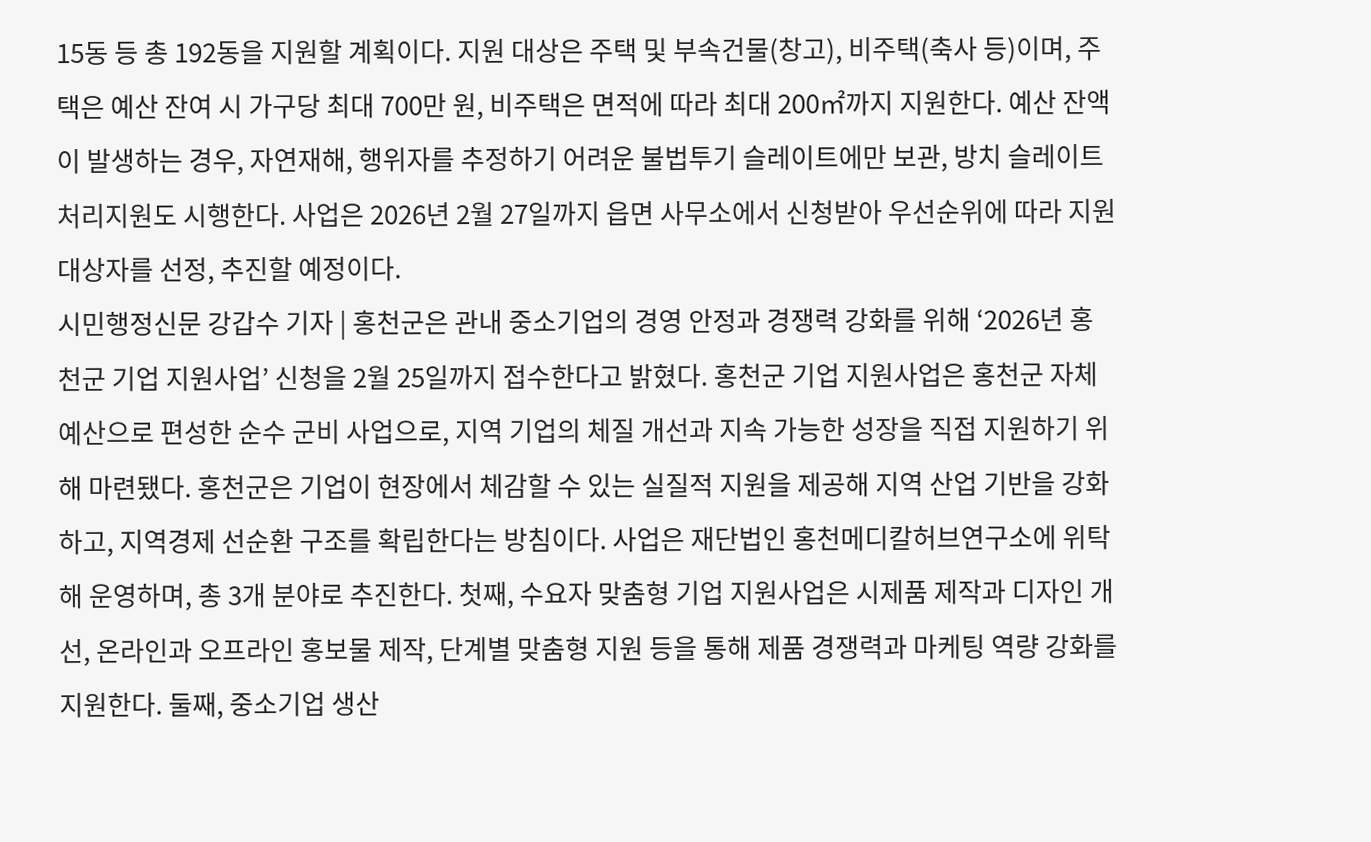15동 등 총 192동을 지원할 계획이다. 지원 대상은 주택 및 부속건물(창고), 비주택(축사 등)이며, 주택은 예산 잔여 시 가구당 최대 700만 원, 비주택은 면적에 따라 최대 200㎡까지 지원한다. 예산 잔액이 발생하는 경우, 자연재해, 행위자를 추정하기 어려운 불법투기 슬레이트에만 보관, 방치 슬레이트 처리지원도 시행한다. 사업은 2026년 2월 27일까지 읍면 사무소에서 신청받아 우선순위에 따라 지원 대상자를 선정, 추진할 예정이다.
시민행정신문 강갑수 기자 | 홍천군은 관내 중소기업의 경영 안정과 경쟁력 강화를 위해 ‘2026년 홍천군 기업 지원사업’ 신청을 2월 25일까지 접수한다고 밝혔다. 홍천군 기업 지원사업은 홍천군 자체 예산으로 편성한 순수 군비 사업으로, 지역 기업의 체질 개선과 지속 가능한 성장을 직접 지원하기 위해 마련됐다. 홍천군은 기업이 현장에서 체감할 수 있는 실질적 지원을 제공해 지역 산업 기반을 강화하고, 지역경제 선순환 구조를 확립한다는 방침이다. 사업은 재단법인 홍천메디칼허브연구소에 위탁해 운영하며, 총 3개 분야로 추진한다. 첫째, 수요자 맞춤형 기업 지원사업은 시제품 제작과 디자인 개선, 온라인과 오프라인 홍보물 제작, 단계별 맞춤형 지원 등을 통해 제품 경쟁력과 마케팅 역량 강화를 지원한다. 둘째, 중소기업 생산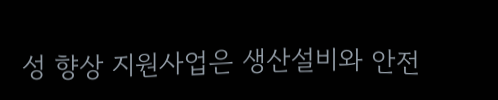성 향상 지원사업은 생산설비와 안전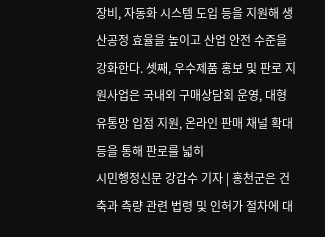장비, 자동화 시스템 도입 등을 지원해 생산공정 효율을 높이고 산업 안전 수준을 강화한다. 셋째, 우수제품 홍보 및 판로 지원사업은 국내외 구매상담회 운영, 대형 유통망 입점 지원, 온라인 판매 채널 확대 등을 통해 판로를 넓히
시민행정신문 강갑수 기자 | 홍천군은 건축과 측량 관련 법령 및 인허가 절차에 대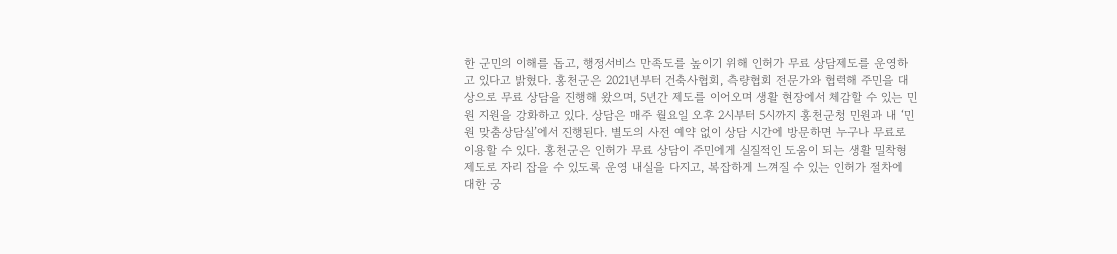한 군민의 이해를 돕고, 행정서비스 만족도를 높이기 위해 인허가 무료 상담제도를 운영하고 있다고 밝혔다. 홍천군은 2021년부터 건축사협회, 측량협회 전문가와 협력해 주민을 대상으로 무료 상담을 진행해 왔으며, 5년간 제도를 이어오며 생활 현장에서 체감할 수 있는 민원 지원을 강화하고 있다. 상담은 매주 월요일 오후 2시부터 5시까지 홍천군청 민원과 내 ‘민원 맞춤상담실’에서 진행된다. 별도의 사전 예약 없이 상담 시간에 방문하면 누구나 무료로 이용할 수 있다. 홍천군은 인허가 무료 상담이 주민에게 실질적인 도움이 되는 생활 밀착형 제도로 자리 잡을 수 있도록 운영 내실을 다지고, 복잡하게 느껴질 수 있는 인허가 절차에 대한 궁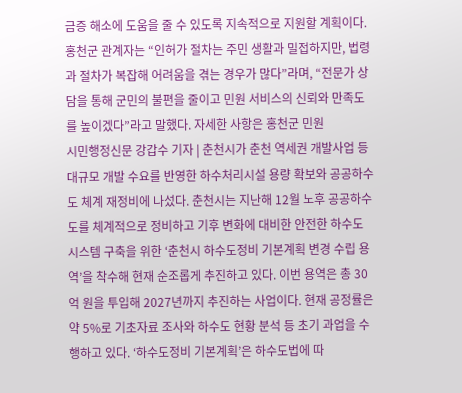금증 해소에 도움을 줄 수 있도록 지속적으로 지원할 계획이다. 홍천군 관계자는 “인허가 절차는 주민 생활과 밀접하지만, 법령과 절차가 복잡해 어려움을 겪는 경우가 많다”라며, “전문가 상담을 통해 군민의 불편을 줄이고 민원 서비스의 신뢰와 만족도를 높이겠다”라고 말했다. 자세한 사항은 홍천군 민원
시민행정신문 강갑수 기자 | 춘천시가 춘천 역세권 개발사업 등 대규모 개발 수요를 반영한 하수처리시설 용량 확보와 공공하수도 체계 재정비에 나섰다. 춘천시는 지난해 12월 노후 공공하수도를 체계적으로 정비하고 기후 변화에 대비한 안전한 하수도 시스템 구축을 위한 ‘춘천시 하수도정비 기본계획 변경 수립 용역’을 착수해 현재 순조롭게 추진하고 있다. 이번 용역은 총 30억 원을 투입해 2027년까지 추진하는 사업이다. 현재 공정률은 약 5%로 기초자료 조사와 하수도 현황 분석 등 초기 과업을 수행하고 있다. ‘하수도정비 기본계획’은 하수도법에 따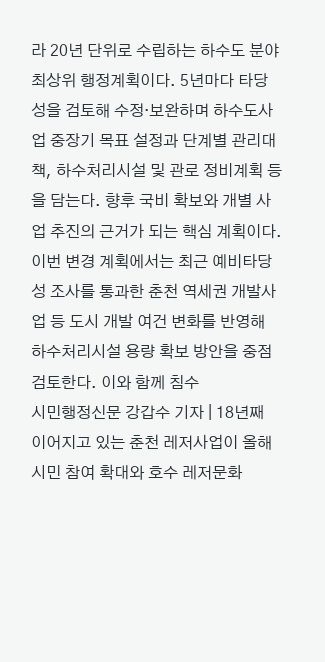라 20년 단위로 수립하는 하수도 분야 최상위 행정계획이다. 5년마다 타당성을 검토해 수정·보완하며 하수도사업 중장기 목표 설정과 단계별 관리대책, 하수처리시설 및 관로 정비계획 등을 담는다. 향후 국비 확보와 개별 사업 추진의 근거가 되는 핵심 계획이다. 이번 변경 계획에서는 최근 예비타당성 조사를 통과한 춘천 역세권 개발사업 등 도시 개발 여건 변화를 반영해 하수처리시설 용량 확보 방안을 중점 검토한다. 이와 함께 침수
시민행정신문 강갑수 기자 | 18년째 이어지고 있는 춘천 레저사업이 올해 시민 참여 확대와 호수 레저문화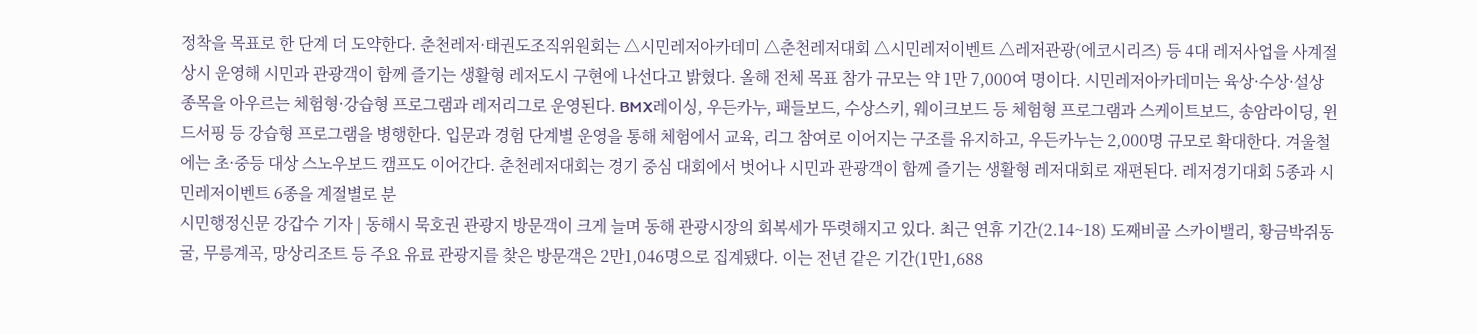정착을 목표로 한 단계 더 도약한다. 춘천레저·태권도조직위원회는 △시민레저아카데미 △춘천레저대회 △시민레저이벤트 △레저관광(에코시리즈) 등 4대 레저사업을 사계절 상시 운영해 시민과 관광객이 함께 즐기는 생활형 레저도시 구현에 나선다고 밝혔다. 올해 전체 목표 참가 규모는 약 1만 7,000여 명이다. 시민레저아카데미는 육상·수상·설상 종목을 아우르는 체험형·강습형 프로그램과 레저리그로 운영된다. BMX레이싱, 우든카누, 패들보드, 수상스키, 웨이크보드 등 체험형 프로그램과 스케이트보드, 송암라이딩, 윈드서핑 등 강습형 프로그램을 병행한다. 입문과 경험 단계별 운영을 통해 체험에서 교육, 리그 참여로 이어지는 구조를 유지하고, 우든카누는 2,000명 규모로 확대한다. 겨울철에는 초·중등 대상 스노우보드 캠프도 이어간다. 춘천레저대회는 경기 중심 대회에서 벗어나 시민과 관광객이 함께 즐기는 생활형 레저대회로 재편된다. 레저경기대회 5종과 시민레저이벤트 6종을 계절별로 분
시민행정신문 강갑수 기자 | 동해시 묵호권 관광지 방문객이 크게 늘며 동해 관광시장의 회복세가 뚜렷해지고 있다. 최근 연휴 기간(2.14~18) 도째비골 스카이밸리, 황금박쥐동굴, 무릉계곡, 망상리조트 등 주요 유료 관광지를 찾은 방문객은 2만1,046명으로 집계됐다. 이는 전년 같은 기간(1만1,688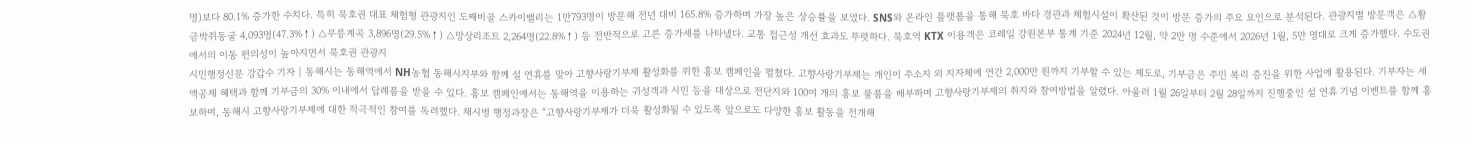명)보다 80.1% 증가한 수치다. 특히 묵호권 대표 체험형 관광지인 도째비골 스카이밸리는 1만793명이 방문해 전년 대비 165.8% 증가하며 가장 높은 상승률을 보였다. SNS와 온라인 플랫폼을 통해 묵호 바다 경관과 체험시설이 확산된 것이 방문 증가의 주요 요인으로 분석된다. 관광지별 방문객은 △황금박쥐동굴 4,093명(47.3%↑) △무릉계곡 3,896명(29.5%↑) △망상리조트 2,264명(22.8%↑) 등 전반적으로 고른 증가세를 나타냈다. 교통 접근성 개선 효과도 뚜렷하다. 묵호역 KTX 이용객은 코레일 강원본부 통계 기준 2024년 12월, 약 2만 명 수준에서 2026년 1월, 5만 명대로 크게 증가했다. 수도권에서의 이동 편의성이 높아지면서 묵호권 관광지
시민행정신문 강갑수 기자 | 동해시는 동해역에서 NH농협 동해시지부와 함께 설 연휴를 맞아 고향사랑기부제 활성화를 위한 홍보 캠페인을 펼쳤다. 고향사랑기부제는 개인이 주소지 외 지자체에 연간 2,000만 원까지 기부할 수 있는 제도로, 기부금은 주민 복리 증진을 위한 사업에 활용된다. 기부자는 세액공제 혜택과 함께 기부금의 30% 이내에서 답례품을 받을 수 있다. 홍보 캠페인에서는 동해역을 이용하는 귀성객과 시민 등을 대상으로 전단지와 100여 개의 홍보 물품을 배부하며 고향사랑기부제의 취지와 참여방법을 알렸다. 아울러 1월 26일부터 2월 28일까지 진행중인 설 연휴 기념 이벤트를 함께 홍보하며, 동해시 고향사랑기부제에 대한 적극적인 참여를 독려했다. 채시병 행정과장은 “고향사랑기부제가 더욱 활성화될 수 있도록 앞으로도 다양한 홍보 활동을 전개해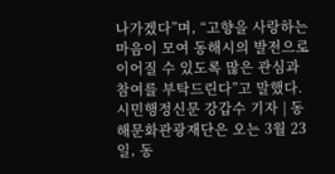나가겠다”며, “고향을 사랑하는 마음이 모여 동해시의 발전으로 이어질 수 있도록 많은 관심과 참여를 부탁드린다”고 말했다.
시민행정신문 강갑수 기자 | 동해문화관광재단은 오는 3월 23일, 동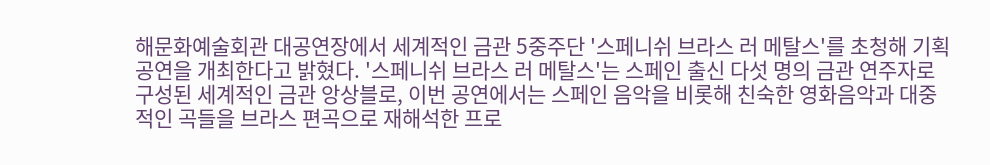해문화예술회관 대공연장에서 세계적인 금관 5중주단 '스페니쉬 브라스 러 메탈스'를 초청해 기획공연을 개최한다고 밝혔다. '스페니쉬 브라스 러 메탈스'는 스페인 출신 다섯 명의 금관 연주자로 구성된 세계적인 금관 앙상블로, 이번 공연에서는 스페인 음악을 비롯해 친숙한 영화음악과 대중적인 곡들을 브라스 편곡으로 재해석한 프로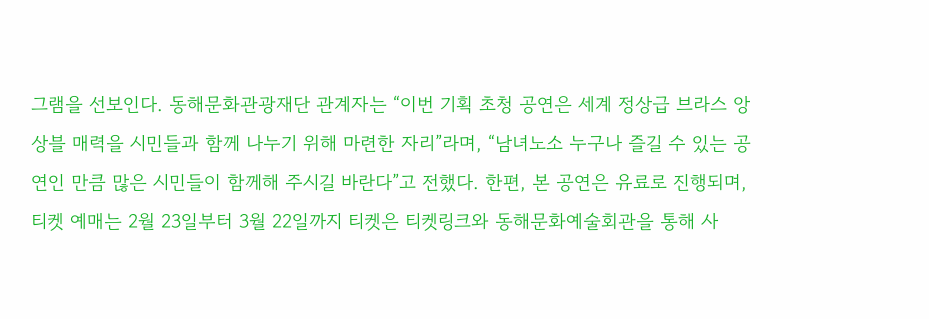그램을 선보인다. 동해문화관광재단 관계자는 “이번 기획 초청 공연은 세계 정상급 브라스 앙상블 매력을 시민들과 함께 나누기 위해 마련한 자리”라며, “남녀노소 누구나 즐길 수 있는 공연인 만큼 많은 시민들이 함께해 주시길 바란다”고 전했다. 한편, 본 공연은 유료로 진행되며, 티켓 예매는 2월 23일부터 3월 22일까지 티켓은 티켓링크와 동해문화예술회관을 통해 사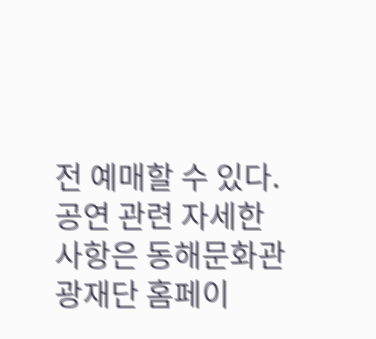전 예매할 수 있다. 공연 관련 자세한 사항은 동해문화관광재단 홈페이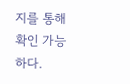지를 통해 확인 가능하다.